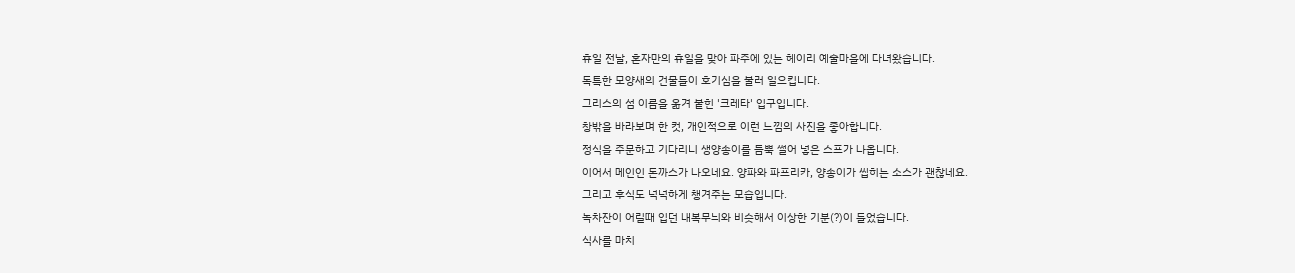휴일 전날, 혼자만의 휴일을 맞아 파주에 있는 헤이리 예술마을에 다녀왔습니다.
독특한 모양새의 건물들이 호기심을 불러 일으킵니다.
그리스의 섬 이름을 옮겨 붙힌 '크레타' 입구입니다.
창밖을 바라보며 한 컷, 개인적으로 이런 느낌의 사진을 좋아합니다.
정식을 주문하고 기다리니 생양송이를 듬뿍 썰어 넣은 스프가 나옵니다.
이어서 메인인 돈까스가 나오네요. 양파와 파프리카, 양송이가 씹히는 소스가 괜찮네요.
그리고 후식도 넉넉하게 챙겨주는 모습입니다.
녹차잔이 어릴때 입던 내복무늬와 비슷해서 이상한 기분(?)이 들었습니다.
식사를 마치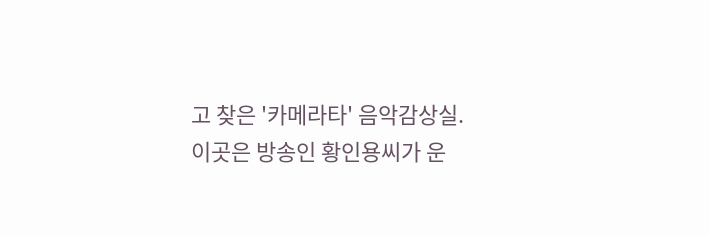고 찾은 '카메라타' 음악감상실.
이곳은 방송인 황인용씨가 운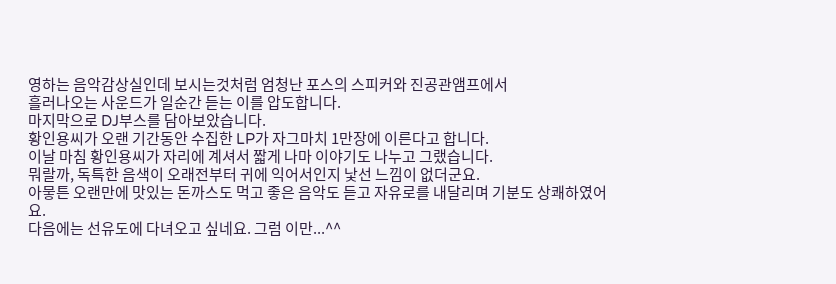영하는 음악감상실인데 보시는것처럼 엄청난 포스의 스피커와 진공관앰프에서
흘러나오는 사운드가 일순간 듣는 이를 압도합니다.
마지막으로 DJ부스를 담아보았습니다.
황인용씨가 오랜 기간동안 수집한 LP가 자그마치 1만장에 이른다고 합니다.
이날 마침 황인용씨가 자리에 계셔서 짧게 나마 이야기도 나누고 그랬습니다.
뭐랄까, 독특한 음색이 오래전부터 귀에 익어서인지 낯선 느낌이 없더군요.
아뭏튼 오랜만에 맛있는 돈까스도 먹고 좋은 음악도 듣고 자유로를 내달리며 기분도 상쾌하였어요.
다음에는 선유도에 다녀오고 싶네요. 그럼 이만...^^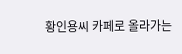황인용씨 카페로 올라가는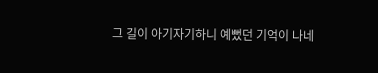그 길이 아기자기하니 예뻤던 기억이 나네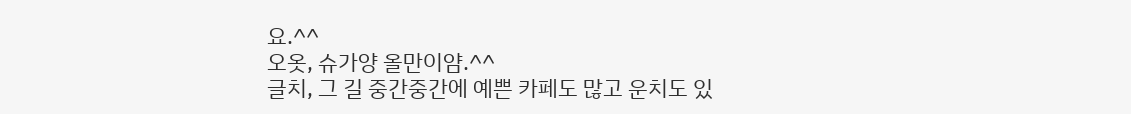요.^^
오옷, 슈가양 올만이얌.^^
글치, 그 길 중간중간에 예쁜 카페도 많고 운치도 있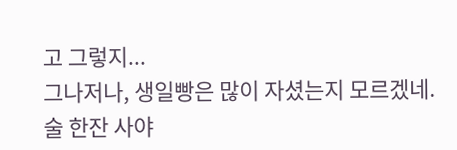고 그렇지...
그나저나, 생일빵은 많이 자셨는지 모르겠네.
술 한잔 사야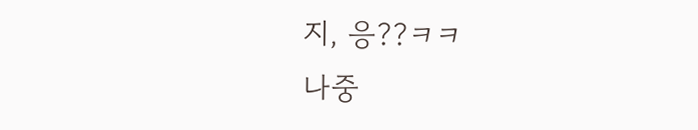지, 응??ㅋㅋ
나중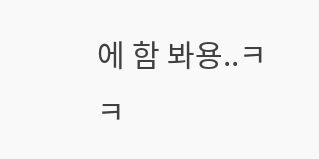에 함 봐용..ㅋㅋ